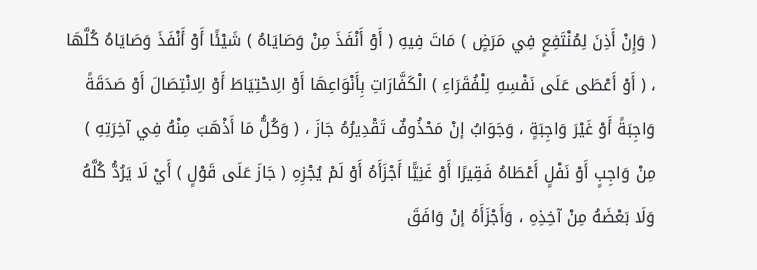( وَإِنْ أَذِنَ لِمُنْتَفِعٍ فِي مَرَضٍ ) مَاتَ فِيهِ ( أَوْ أَنْفَذَ مِنْ وَصَايَاهُ ) شَيْئًا أَوْ أَنْفَذَ وَصَايَاهُ كُلَّهَا ، ( أَوْ أَعْطَى عَلَى نَفْسِهِ لِلْفُقَرَاءِ ) الْكَفَّارَاتِ بِأَنْوَاعِهَا أَوْ الِاحْتِيَاطَ أَوْ الِانْتِصَالَ أَوْ صَدَقَةً وَاجِبَةً أَوْ غَيْرَ وَاجِبَةٍ ، وَجَوَابُ إنْ مَحْذُوفٌ تَقْدِيرُهُ جَازَ ، ( وَكُلُّ مَا أَذْهَبَ مِنْهُ فِي آخِرَتِهِ ) مِنْ وَاجِبٍ أَوْ نَفْلٍ أَعْطَاهُ فَقِيرًا أَوْ غَنِيًّا أَجْزَأَهُ أَوْ لَمْ يُجْزِهِ ( جَازَ عَلَى قَوْلٍ ) أَيْ لَا يَرُدُّ كُلَّهُ وَلَا بَعْضَهُ مِنْ آخِذِهِ ، وَأَجْزَأَهُ إنْ وَافَقَ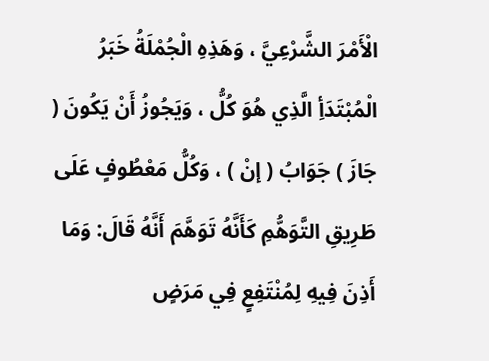الْأَمْرَ الشَّرْعِيَّ ، وَهَذِهِ الْجُمْلَةُ خَبَرُ الْمُبْتَدَأِ الَّذِي هُوَ كُلُّ ، وَيَجُوزُ أَنْ يَكُونَ ( جَازَ ) جَوَابُ ( إنْ ) ، وَكُلُّ مَعْطُوفٍ عَلَى طَرِيقِ التَّوَهُّمِ كَأَنَّهُ تَوَهَّمَ أَنَّهُ قَالَ: وَمَا أَذِنَ فِيهِ لِمُنْتَفِعٍ فِي مَرَضٍ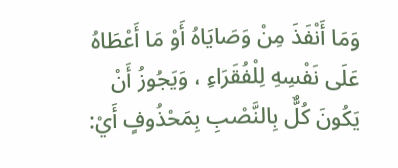وَمَا أَنْفَذَ مِنْ وَصَايَاهُ أَوْ مَا أَعْطَاهُ عَلَى نَفْسِهِ لِلْفُقَرَاءِ ، وَيَجُوزُ أَنْ يَكُونَ كُلٌّ بِالنَّصْبِ بِمَحْذُوفٍ أَيْ: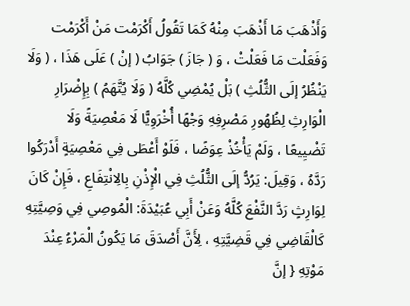وَأَذْهَبَ مَا أَذْهَبَ مِنْهُ كَمَا تَقُولُ أَكْرَمْت مَنْ أَكْرَمْت وَفَعَلْت مَا فَعَلْتْ ، وَ ( جَازَ ) جَوَابُ ( إنْ ) عَلَى هَذَا ، ( وَلَا يَنْظُرُ إلَى الثُّلُثِ ) بَلْ يُمْضِي كُلَّهُ ( وَلَا يُتَّهَمُ ) بِإِضْرَارِ الْوَارِثِ لِظُهُورِ مَصْرِفِهِ وَجْهًا أُخْرَوِيًّا لَا مَعْصِيَةً وَلَا تَضْيِيعًا ، وَلَمْ يَأْخُذْ عِوَضًا ، فَلَوْ أَعْطَى فِي مَعْصِيَةٍ أَدْرَكُوا رَدَّهُ ، وَقِيلَ: يَرُدُّ إلَى الثُّلُثِ فِي الْإِذْنِ بِالِانْتِفَاعِ ، فَإِنْ كَانَ لِوَارِثٍ رَدَّ النَّفْعَ كُلَّهُ وَعَنْ أَبِي عُبَيْدَةَ: الْمُوصِي فِي وَصِيَّتِهِ كَالْقَاضِي فِي قَضِيَّتِهِ ، لِأَنَّ أَصْدَقَ مَا يَكُونُ الْمَرْءُ عِنْدَ مَوْتِهِ { إنَّ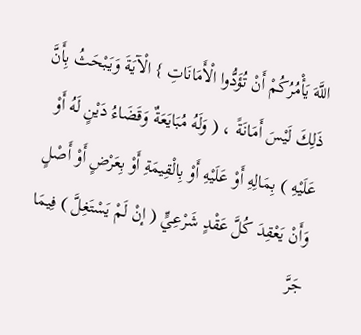اللَّهَ يَأْمُرُكُمْ أَنْ تُؤَدُّوا الْأَمَانَاتِ } الْآيَةَ وَيَبْحَثُ بِأَنَّ ذَلِكَ لَيْسَ أَمَانَةً ، ( وَلَهُ مُبَايَعَةٌ وَقَضَاءُ دَيْنٍ لَهُ أَوْ عَلَيْهِ ) بِمَالِهِ أَوْ عَلَيْهِ أَوْ بِالْقِيمَةِ أَوْ بِعَرْضٍ أَوْ أَصْلٍ وَأَنْ يَعْقِدَ كُلَّ عَقْدٍ شَرْعِيٍّ ( إنْ لَمْ يَسْتَغِلَّ ) فِيمَا جَرَّ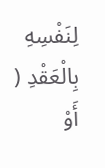لِنَفْسِهِ بِالْعَقْدِ ( أَوْ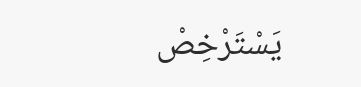يَسْتَرْخِصْ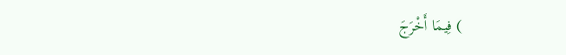) فِيمَا أَخْرَجَ